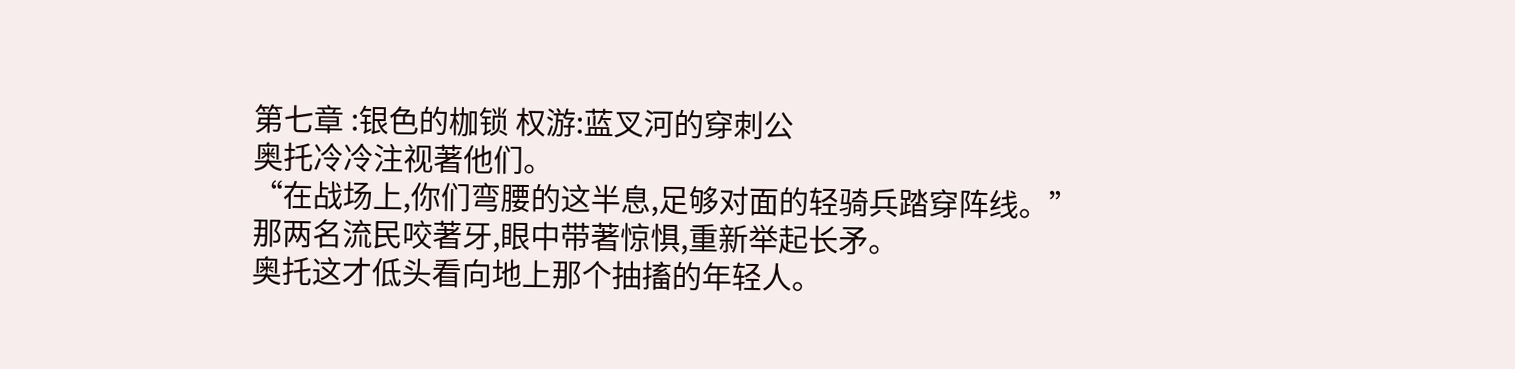第七章 :银色的枷锁 权游:蓝叉河的穿刺公
奥托冷冷注视著他们。
“在战场上,你们弯腰的这半息,足够对面的轻骑兵踏穿阵线。”
那两名流民咬著牙,眼中带著惊惧,重新举起长矛。
奥托这才低头看向地上那个抽搐的年轻人。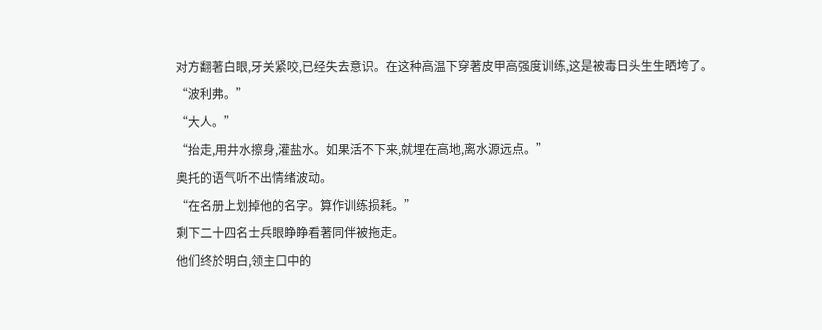对方翻著白眼,牙关紧咬,已经失去意识。在这种高温下穿著皮甲高强度训练,这是被毒日头生生晒垮了。
“波利弗。”
“大人。”
“抬走,用井水擦身,灌盐水。如果活不下来,就埋在高地,离水源远点。”
奥托的语气听不出情绪波动。
“在名册上划掉他的名字。算作训练损耗。”
剩下二十四名士兵眼睁睁看著同伴被拖走。
他们终於明白,领主口中的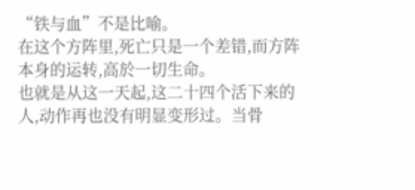“铁与血”不是比喻。
在这个方阵里,死亡只是一个差错,而方阵本身的运转,高於一切生命。
也就是从这一天起,这二十四个活下来的人,动作再也没有明显变形过。当骨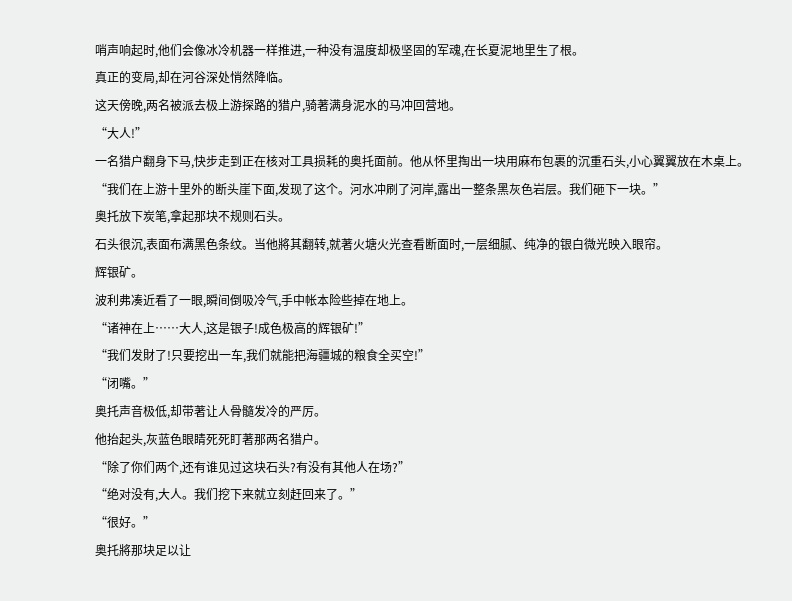哨声响起时,他们会像冰冷机器一样推进,一种没有温度却极坚固的军魂,在长夏泥地里生了根。
真正的变局,却在河谷深处悄然降临。
这天傍晚,两名被派去极上游探路的猎户,骑著满身泥水的马冲回营地。
“大人!”
一名猎户翻身下马,快步走到正在核对工具损耗的奥托面前。他从怀里掏出一块用麻布包裹的沉重石头,小心翼翼放在木桌上。
“我们在上游十里外的断头崖下面,发现了这个。河水冲刷了河岸,露出一整条黑灰色岩层。我们砸下一块。”
奥托放下炭笔,拿起那块不规则石头。
石头很沉,表面布满黑色条纹。当他將其翻转,就著火塘火光查看断面时,一层细腻、纯净的银白微光映入眼帘。
辉银矿。
波利弗凑近看了一眼,瞬间倒吸冷气,手中帐本险些掉在地上。
“诸神在上……大人,这是银子!成色极高的辉银矿!”
“我们发財了!只要挖出一车,我们就能把海疆城的粮食全买空!”
“闭嘴。”
奥托声音极低,却带著让人骨髓发冷的严厉。
他抬起头,灰蓝色眼睛死死盯著那两名猎户。
“除了你们两个,还有谁见过这块石头?有没有其他人在场?”
“绝对没有,大人。我们挖下来就立刻赶回来了。”
“很好。”
奥托將那块足以让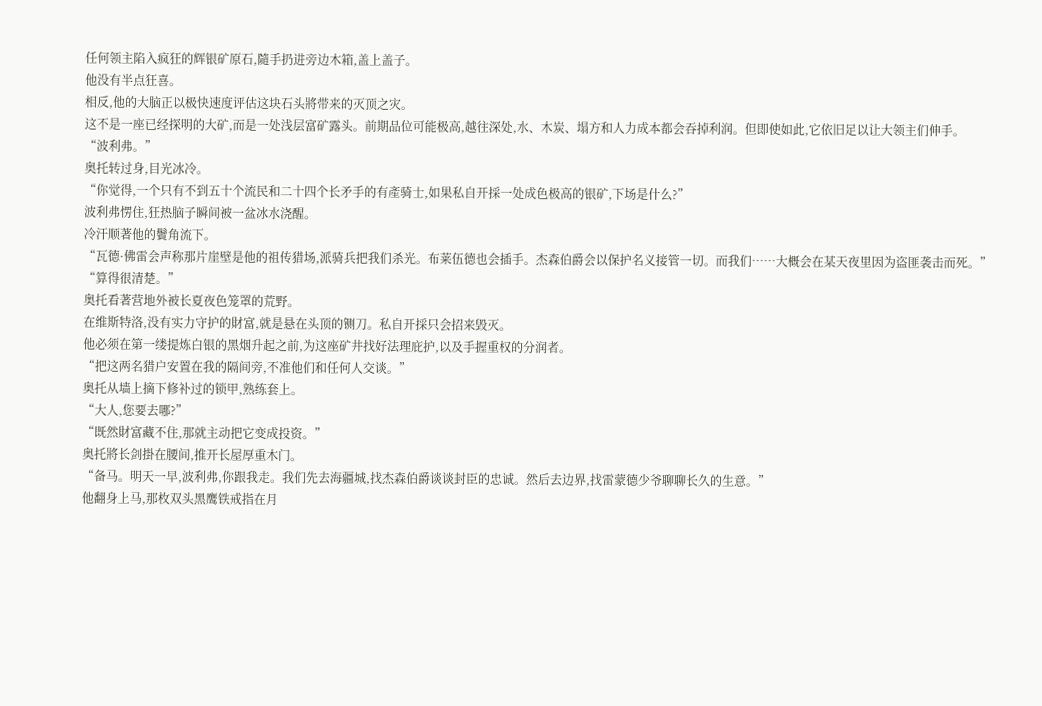任何领主陷入疯狂的辉银矿原石,隨手扔进旁边木箱,盖上盖子。
他没有半点狂喜。
相反,他的大脑正以极快速度评估这块石头將带来的灭顶之灾。
这不是一座已经探明的大矿,而是一处浅层富矿露头。前期品位可能极高,越往深处,水、木炭、塌方和人力成本都会吞掉利润。但即使如此,它依旧足以让大领主们伸手。
“波利弗。”
奥托转过身,目光冰冷。
“你觉得,一个只有不到五十个流民和二十四个长矛手的有產骑士,如果私自开採一处成色极高的银矿,下场是什么?”
波利弗愣住,狂热脑子瞬间被一盆冰水浇醒。
冷汗顺著他的鬢角流下。
“瓦德·佛雷会声称那片崖壁是他的祖传猎场,派骑兵把我们杀光。布莱伍德也会插手。杰森伯爵会以保护名义接管一切。而我们……大概会在某天夜里因为盗匪袭击而死。”
“算得很清楚。”
奥托看著营地外被长夏夜色笼罩的荒野。
在维斯特洛,没有实力守护的財富,就是悬在头顶的铡刀。私自开採只会招来毁灭。
他必须在第一缕提炼白银的黑烟升起之前,为这座矿井找好法理庇护,以及手握重权的分润者。
“把这两名猎户安置在我的隔间旁,不准他们和任何人交谈。”
奥托从墙上摘下修补过的锁甲,熟练套上。
“大人,您要去哪?”
“既然財富藏不住,那就主动把它变成投资。”
奥托將长剑掛在腰间,推开长屋厚重木门。
“备马。明天一早,波利弗,你跟我走。我们先去海疆城,找杰森伯爵谈谈封臣的忠诚。然后去边界,找雷蒙德少爷聊聊长久的生意。”
他翻身上马,那枚双头黑鹰铁戒指在月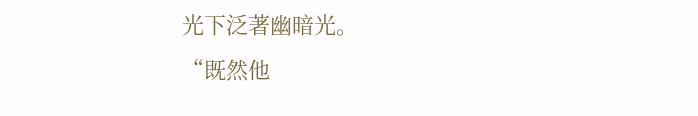光下泛著幽暗光。
“既然他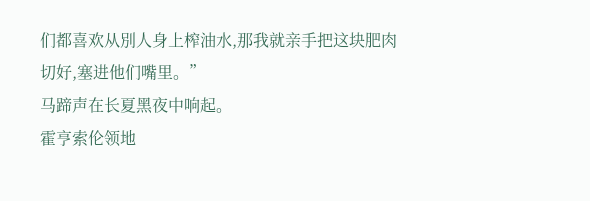们都喜欢从別人身上榨油水,那我就亲手把这块肥肉切好,塞进他们嘴里。”
马蹄声在长夏黑夜中响起。
霍亨索伦领地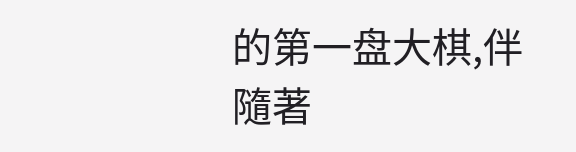的第一盘大棋,伴隨著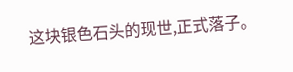这块银色石头的现世,正式落子。